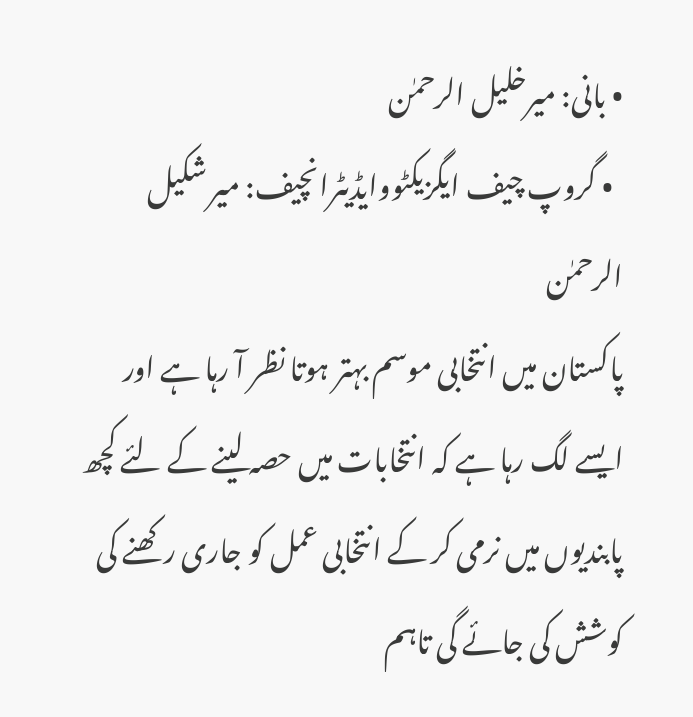• بانی: میرخلیل الرحمٰن
  • گروپ چیف ایگزیکٹووایڈیٹرانچیف: میر شکیل الرحمٰن
پاکستان میں انتخابی موسم بہتر ہوتا نظر آ رہا ہے اور ایسے لگ رہا ہے کہ انتخابات میں حصہ لینے کے لئے کچھ پابندیوں میں نرمی کر کے انتخابی عمل کو جاری رکھنے کی کوشش کی جائے گی تاہم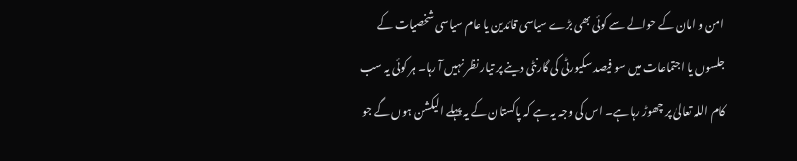امن و امان کے حوالے سے کوئی بھی بڑے سیاسی قائدین یا عام سیاسی شخصیات کے جلسوں یا اجتماعات میں سو فیصد سکیورٹی کی گارنٹی دینے پر تیار نظر نہیں آ رہا۔ ہر کوئی یہ سب کام اللہ تعالیٰ پر چھوڑ رہا ہے۔ اس کی وجہ یہ ہے کہ پاکستان کے یہ پہلے الیکشن ہوں گے جو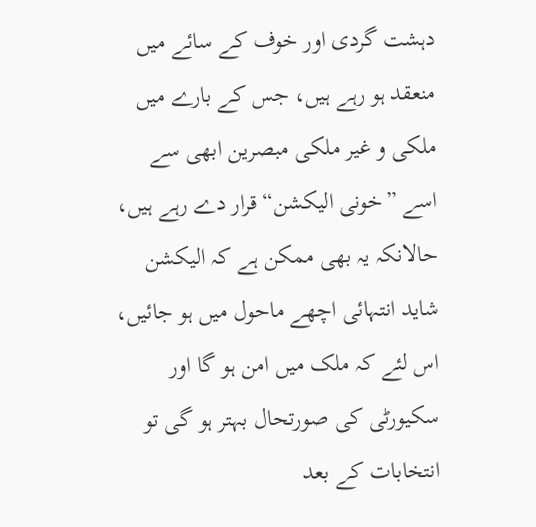دہشت گردی اور خوف کے سائے میں منعقد ہو رہے ہیں، جس کے بارے میں ملکی و غیر ملکی مبصرین ابھی سے اسے ”خونی الیکشن“ قرار دے رہے ہیں، حالانکہ یہ بھی ممکن ہے کہ الیکشن شاید انتہائی اچھے ماحول میں ہو جائیں، اس لئے کہ ملک میں امن ہو گا اور سکیورٹی کی صورتحال بہتر ہو گی تو انتخابات کے بعد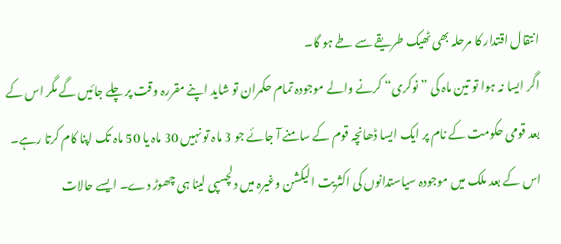انتقال اقتدار کا مرحلہ بھی ٹھیک طریقے سے طے ہو گا۔
اگر ایسا نہ ہوا تو تین ماہ کی ”نوکری“ کرنے والے موجودہ تمام حکمران تو شاید اپنے مقررہ وقت پر چلے جائیں گے مگر اس کے بعد قومی حکومت کے نام پر ایک ایسا ڈھانچہ قوم کے سامنے آ جائے جو 3 ماہ تو نہیں 30 ماہ یا 50 ماہ تک اپنا کام کرتا رہے۔ اس کے بعد ملک میں موجودہ سیاستدانوں کی اکثریت الیکشن وغیرہ میں دلچسپی لینا ہی چھوڑ دے۔ ایسے حالات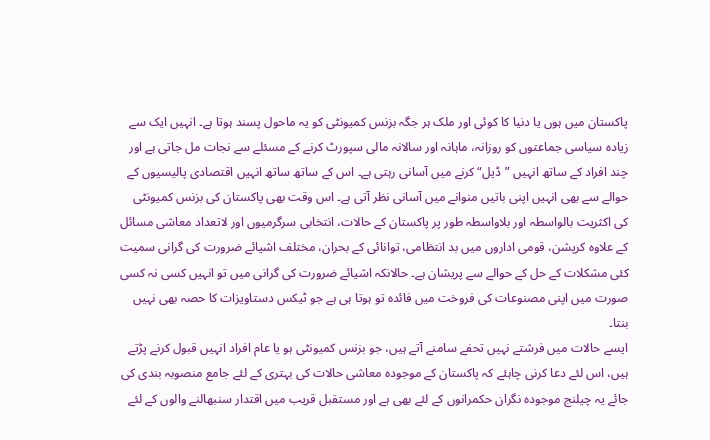پاکستان میں ہوں یا دنیا کا کوئی اور ملک ہر جگہ بزنس کمیونٹی کو یہ ماحول پسند ہوتا ہے۔ انہیں ایک سے زیادہ سیاسی جماعتوں کو روزانہ، ماہانہ اور سالانہ مالی سپورٹ کرنے کے مسئلے سے نجات مل جاتی ہے اور چند افراد کے ساتھ انہیں ”ڈیل“ کرنے میں آسانی رہتی ہے۔ اس کے ساتھ ساتھ انہیں اقتصادی پالیسیوں کے حوالے سے بھی انہیں اپنی باتیں منوانے میں آسانی نظر آتی ہے۔ اس وقت بھی پاکستان کی بزنس کمیونٹی کی اکثریت بالواسطہ اور بلاواسطہ طور پر پاکستان کے حالات، انتخابی سرگرمیوں اور لاتعداد معاشی مسائل کے علاوہ کرپشن، قومی اداروں میں بد انتظامی، توانائی کے بحران، مختلف اشیائے ضرورت کی گرانی سمیت کئی مشکلات کے حل کے حوالے سے پریشان ہے۔ حالانکہ اشیائے ضرورت کی گرانی میں تو انہیں کسی نہ کسی صورت میں اپنی مصنوعات کی فروخت میں فائدہ تو ہوتا ہی ہے جو ٹیکس دستاویزات کا حصہ بھی نہیں بنتا۔
ایسے حالات میں فرشتے نہیں تحفے سامنے آتے ہیں، جو بزنس کمیونٹی ہو یا عام افراد انہیں قبول کرنے پڑتے ہیں، اس لئے دعا کرنی چاہئے کہ پاکستان کے موجودہ معاشی حالات کی بہتری کے لئے جامع منصوبہ بندی کی جائے یہ چیلنج موجودہ نگران حکمرانوں کے لئے بھی ہے اور مستقبل قریب میں اقتدار سنبھالنے والوں کے لئے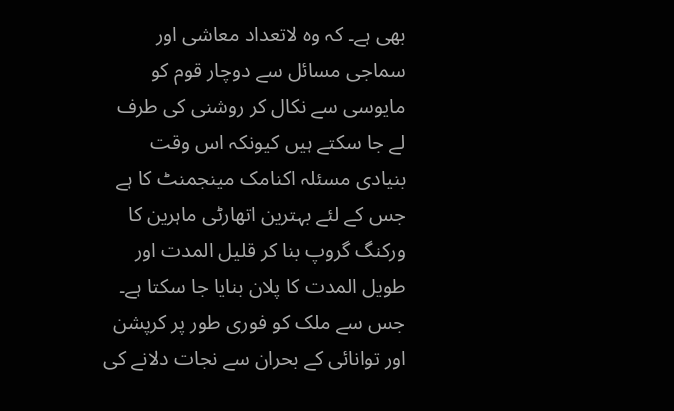بھی ہے۔ کہ وہ لاتعداد معاشی اور سماجی مسائل سے دوچار قوم کو مایوسی سے نکال کر روشنی کی طرف لے جا سکتے ہیں کیونکہ اس وقت بنیادی مسئلہ اکنامک مینجمنٹ کا ہے جس کے لئے بہترین اتھارٹی ماہرین کا ورکنگ گروپ بنا کر قلیل المدت اور طویل المدت کا پلان بنایا جا سکتا ہے۔ جس سے ملک کو فوری طور پر کرپشن اور توانائی کے بحران سے نجات دلانے کی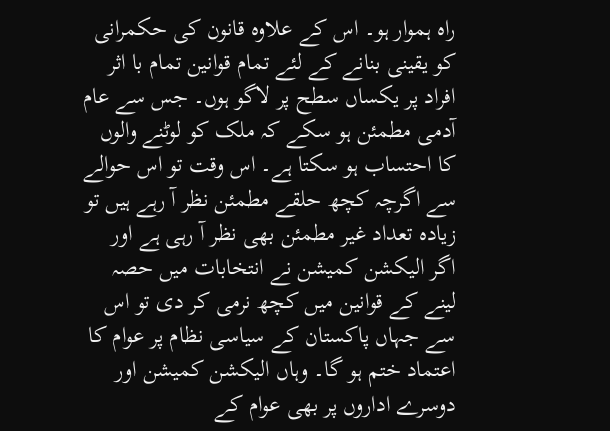راہ ہموار ہو۔ اس کے علاوہ قانون کی حکمرانی کو یقینی بنانے کے لئے تمام قوانین تمام با اثر افراد پر یکساں سطح پر لاگو ہوں۔ جس سے عام آدمی مطمئن ہو سکے کہ ملک کو لوٹنے والوں کا احتساب ہو سکتا ہے۔ اس وقت تو اس حوالے سے اگرچہ کچھ حلقے مطمئن نظر آ رہے ہیں تو زیادہ تعداد غیر مطمئن بھی نظر آ رہی ہے اور اگر الیکشن کمیشن نے انتخابات میں حصہ لینے کے قوانین میں کچھ نرمی کر دی تو اس سے جہاں پاکستان کے سیاسی نظام پر عوام کا اعتماد ختم ہو گا۔ وہاں الیکشن کمیشن اور دوسرے اداروں پر بھی عوام کے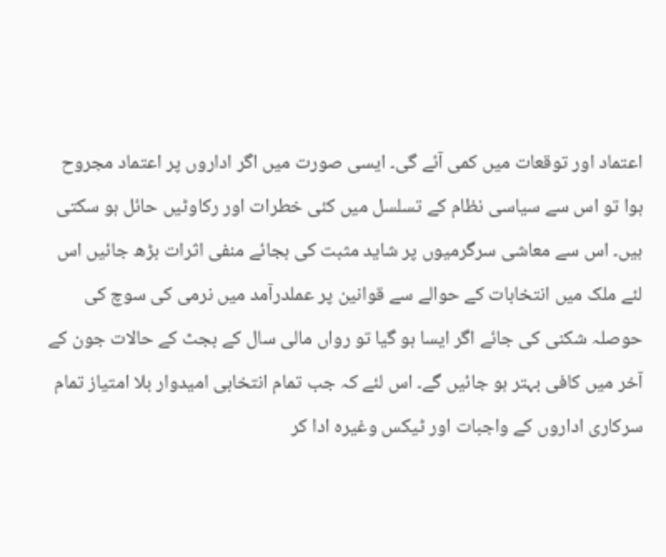اعتماد اور توقعات میں کمی آئے گی۔ ایسی صورت میں اگر اداروں پر اعتماد مجروح ہوا تو اس سے سیاسی نظام کے تسلسل میں کئی خطرات اور رکاوٹیں حائل ہو سکتی ہیں۔ اس سے معاشی سرگرمیوں پر شاید مثبت کی بجائے منفی اثرات بڑھ جائیں اس لئے ملک میں انتخابات کے حوالے سے قوانین پر عملدرآمد میں نرمی کی سوچ کی حوصلہ شکنی کی جائے اگر ایسا ہو گیا تو رواں مالی سال کے بجٹ کے حالات جون کے آخر میں کافی بہتر ہو جائیں گے۔ اس لئے کہ جب تمام انتخابی امیدوار بلا امتیاز تمام سرکاری اداروں کے واجبات اور ٹیکس وغیرہ ادا کر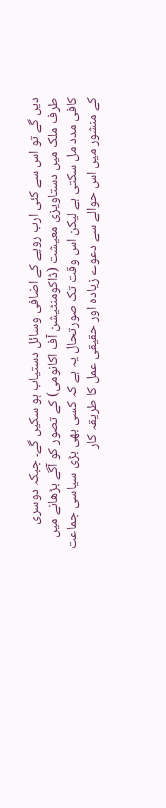دیں گے تو اس سے کئی ارب روپے کے اضافی وسائل دستیاب ہو سکیں گے۔ جبکہ دوسری طرف ملک میں دستاویزی معیشت (ڈاکومنٹیشن آف اکانومی) کے تصور کو آگے بڑھانے میں کافی مدد مل سکتی ہے لیکن اس وقت تک صورتحال یہ ہے کہ کسی بھی بڑی سیاسی جماعت کے منشور میں اس حوالے سے دعوے زیادہ اور حقیقی عمل کا طریقہ کار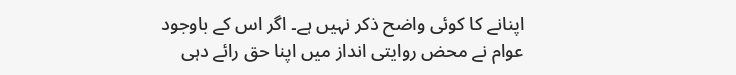اپنانے کا کوئی واضح ذکر نہیں ہے۔ اگر اس کے باوجود عوام نے محض روایتی انداز میں اپنا حق رائے دہی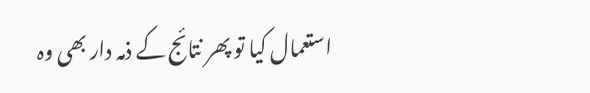استعمال کیا تو پھر نتائج کے ذمہ دار بھی وہ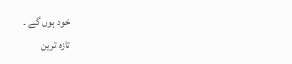خود ہوں گے ۔
تازہ ترین